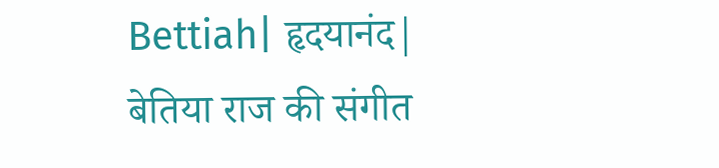Bettiah| हृदयानंद|
बेतिया राज की संगीत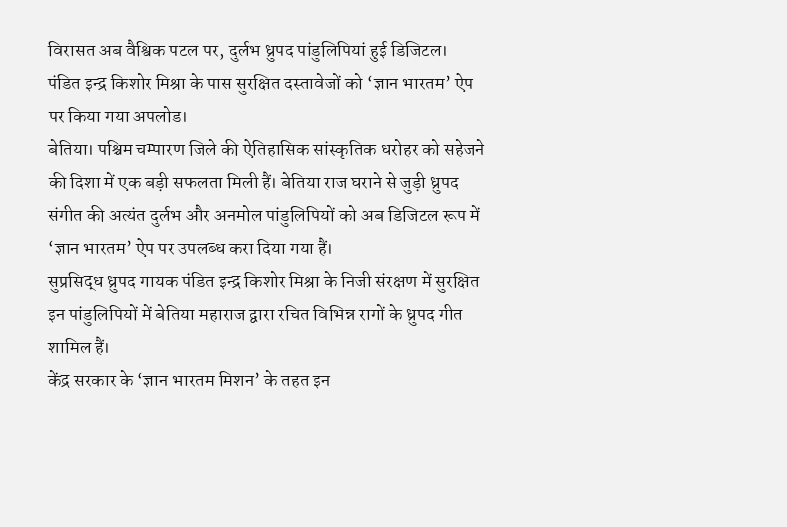विरासत अब वैश्विक पटल पर, दुर्लभ ध्रुपद पांडुलिपियां हुई डिजिटल।
पंडित इन्द्र किशोर मिश्रा के पास सुरक्षित दस्तावेजों को ‘ज्ञान भारतम’ ऐप पर किया गया अपलोड।
बेतिया। पश्चिम चम्पारण जिले की ऐतिहासिक सांस्कृतिक धरोहर को सहेजने की दिशा में एक बड़ी सफलता मिली हैं। बेतिया राज घराने से जुड़ी ध्रुपद संगीत की अत्यंत दुर्लभ और अनमोल पांडुलिपियों को अब डिजिटल रूप में ‘ज्ञान भारतम’ ऐप पर उपलब्ध करा दिया गया हैं।
सुप्रसिद्ध ध्रुपद गायक पंडित इन्द्र किशोर मिश्रा के निजी संरक्षण में सुरक्षित इन पांडुलिपियों में बेतिया महाराज द्वारा रचित विभिन्न रागों के ध्रुपद गीत शामिल हैं।
केंद्र सरकार के ‘ज्ञान भारतम मिशन’ के तहत इन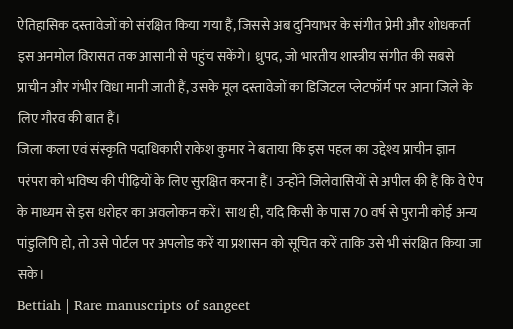ऐतिहासिक दस्तावेजों को संरक्षित किया गया हैं, जिससे अब दुनियाभर के संगीत प्रेमी और शोधकर्ता इस अनमोल विरासत तक आसानी से पहुंच सकेंगे। ध्रुपद, जो भारतीय शास्त्रीय संगीत की सबसे प्राचीन और गंभीर विधा मानी जाती हैं, उसके मूल दस्तावेजों का डिजिटल प्लेटफॉर्म पर आना जिले के लिए गौरव की बात हैं।
जिला कला एवं संस्कृति पदाधिकारी राकेश कुमार ने बताया कि इस पहल का उद्देश्य प्राचीन ज्ञान परंपरा को भविष्य की पीढ़ियों के लिए सुरक्षित करना हैं। उन्होंने जिलेवासियों से अपील की हैं कि वे ऐप के माध्यम से इस धरोहर का अवलोकन करें। साथ ही, यदि किसी के पास 70 वर्ष से पुरानी कोई अन्य पांडुलिपि हो, तो उसे पोर्टल पर अपलोड करें या प्रशासन को सूचित करें ताकि उसे भी संरक्षित किया जा सके।
Bettiah | Rare manuscripts of sangeet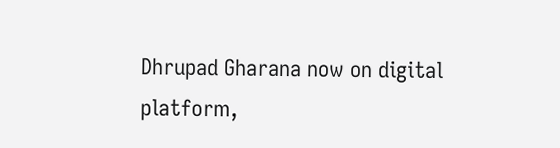Dhrupad Gharana now on digital platform,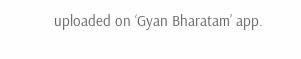uploaded on ‘Gyan Bharatam’ app.